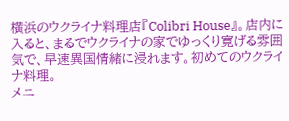横浜のウクライナ料理店『Colibri House』。店内に入ると、まるでウクライナの家でゆっくり寛げる雰囲気で、早速異国情緒に浸れます。初めてのウクライナ料理。
メニ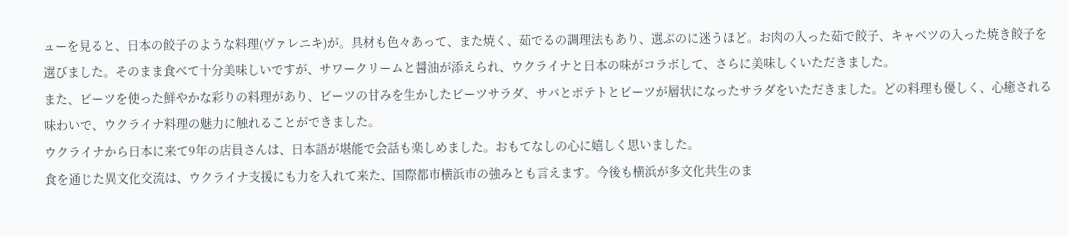ューを見ると、日本の餃子のような料理(ヴァレニキ)が。具材も色々あって、また焼く、茹でるの調理法もあり、選ぶのに迷うほど。お肉の入った茹で餃子、キャベツの入った焼き餃子を選びました。そのまま食べて十分美味しいですが、サワークリームと醤油が添えられ、ウクライナと日本の味がコラボして、さらに美味しくいただきました。
また、ビーツを使った鮮やかな彩りの料理があり、ビーツの甘みを生かしたビーツサラダ、サバとポテトとビーツが層状になったサラダをいただきました。どの料理も優しく、心癒される味わいで、ウクライナ料理の魅力に触れることができました。
ウクライナから日本に来て9年の店員さんは、日本語が堪能で会話も楽しめました。おもてなしの心に嬉しく思いました。
食を通じた異文化交流は、ウクライナ支援にも力を入れて来た、国際都市横浜市の強みとも言えます。今後も横浜が多文化共生のま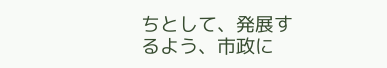ちとして、発展するよう、市政に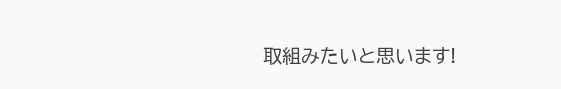取組みたいと思います!